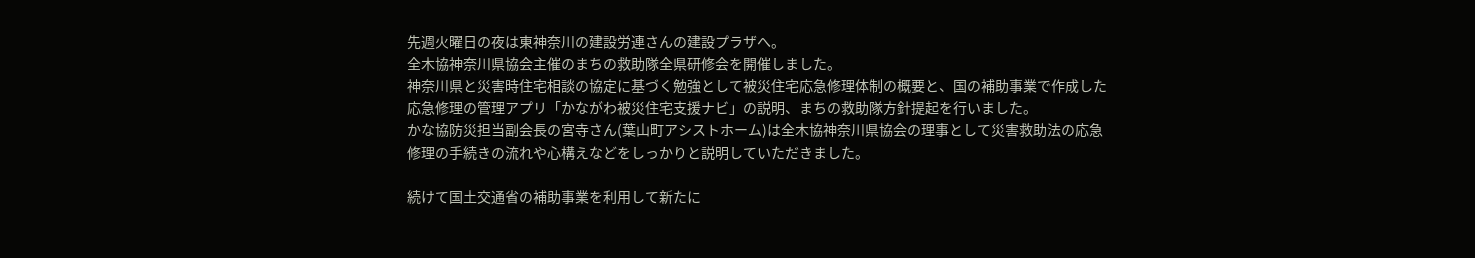先週火曜日の夜は東神奈川の建設労連さんの建設プラザへ。
全木協神奈川県協会主催のまちの救助隊全県研修会を開催しました。
神奈川県と災害時住宅相談の協定に基づく勉強として被災住宅応急修理体制の概要と、国の補助事業で作成した応急修理の管理アプリ「かながわ被災住宅支援ナビ」の説明、まちの救助隊方針提起を行いました。
かな協防災担当副会長の宮寺さん(葉山町アシストホーム)は全木協神奈川県協会の理事として災害救助法の応急修理の手続きの流れや心構えなどをしっかりと説明していただきました。

続けて国土交通省の補助事業を利用して新たに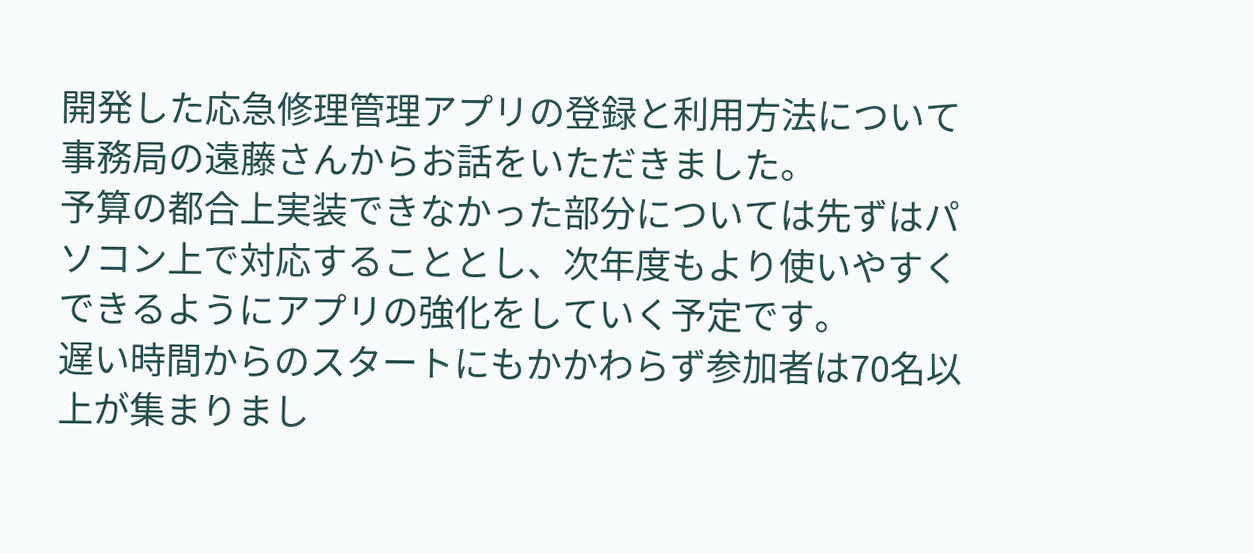開発した応急修理管理アプリの登録と利用方法について事務局の遠藤さんからお話をいただきました。
予算の都合上実装できなかった部分については先ずはパソコン上で対応することとし、次年度もより使いやすくできるようにアプリの強化をしていく予定です。
遅い時間からのスタートにもかかわらず参加者は70名以上が集まりまし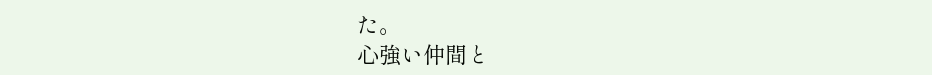た。
心強い仲間と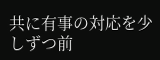共に有事の対応を少しずつ前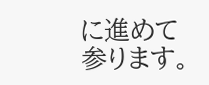に進めて参ります。